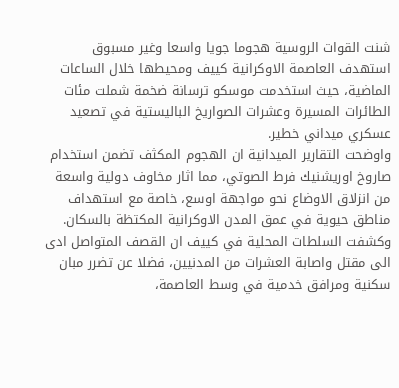شنت القوات الروسية هجوما جويا واسعا وغير مسبوق استهدف العاصمة الاوكرانية كييف ومحيطها خلال الساعات الماضية، حيث استخدمت موسكو ترسانة ضخمة شملت مئات الطائرات المسيرة وعشرات الصواريخ الباليستية في تصعيد عسكري ميداني خطير.
واوضحت التقارير الميدانية ان الهجوم المكثف تضمن استخدام صاروخ اوريشنيك فرط الصوتي، مما اثار مخاوف دولية واسعة من انزلاق الاوضاع نحو مواجهة اوسع، خاصة مع استهداف مناطق حيوية في عمق المدن الاوكرانية المكتظة بالسكان.
وكشفت السلطات المحلية في كييف ان القصف المتواصل ادى الى مقتل واصابة العشرات من المدنيين، فضلا عن تضرر مبان سكنية ومرافق خدمية في وسط العاصمة،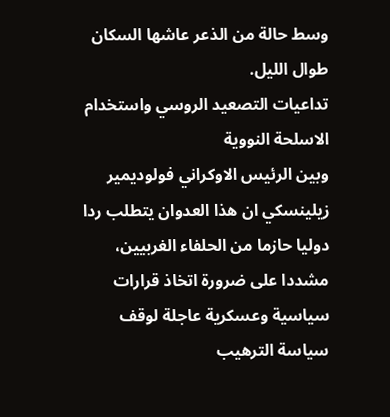وسط حالة من الذعر عاشها السكان طوال الليل.
تداعيات التصعيد الروسي واستخدام الاسلحة النووية
وبين الرئيس الاوكراني فولوديمير زيلينسكي ان هذا العدوان يتطلب ردا دوليا حازما من الحلفاء الغربيين، مشددا على ضرورة اتخاذ قرارات سياسية وعسكرية عاجلة لوقف سياسة الترهيب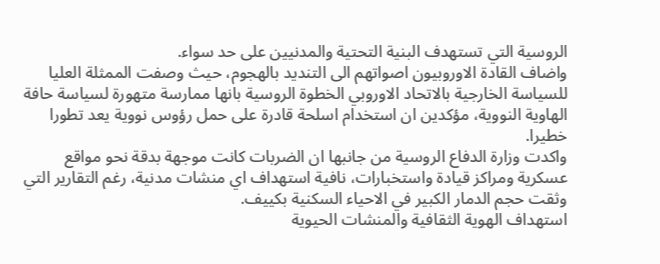الروسية التي تستهدف البنية التحتية والمدنيين على حد سواء.
واضاف القادة الاوروبيون اصواتهم الى التنديد بالهجوم، حيث وصفت الممثلة العليا للسياسة الخارجية بالاتحاد الاوروبي الخطوة الروسية بانها ممارسة متهورة لسياسة حافة الهاوية النووية، مؤكدين ان استخدام اسلحة قادرة على حمل رؤوس نووية يعد تطورا خطيرا.
واكدت وزارة الدفاع الروسية من جانبها ان الضربات كانت موجهة بدقة نحو مواقع عسكرية ومراكز قيادة واستخبارات، نافية استهداف اي منشات مدنية، رغم التقارير التي وثقت حجم الدمار الكبير في الاحياء السكنية بكييف.
استهداف الهوية الثقافية والمنشات الحيوية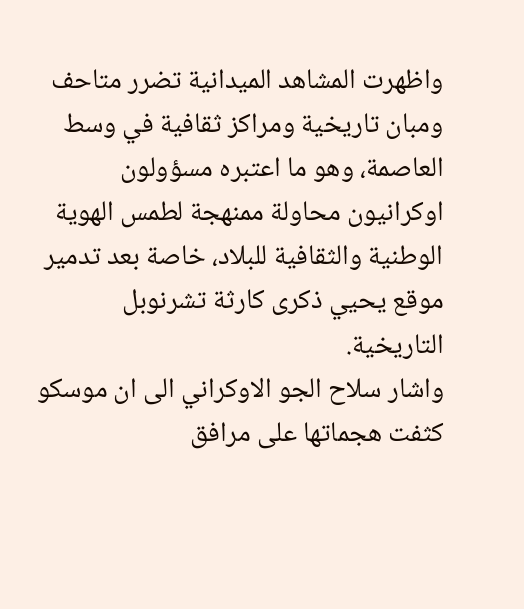واظهرت المشاهد الميدانية تضرر متاحف ومبان تاريخية ومراكز ثقافية في وسط العاصمة، وهو ما اعتبره مسؤولون اوكرانيون محاولة ممنهجة لطمس الهوية الوطنية والثقافية للبلاد، خاصة بعد تدمير موقع يحيي ذكرى كارثة تشرنوبل التاريخية.
واشار سلاح الجو الاوكراني الى ان موسكو كثفت هجماتها على مرافق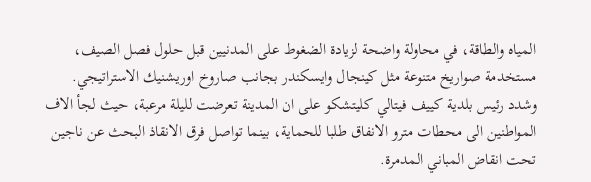المياه والطاقة، في محاولة واضحة لزيادة الضغوط على المدنيين قبل حلول فصل الصيف، مستخدمة صواريخ متنوعة مثل كينجال وايسكندر بجانب صاروخ اوريشنيك الاستراتيجي.
وشدد رئيس بلدية كييف فيتالي كليتشكو على ان المدينة تعرضت لليلة مرعبة، حيث لجأ الاف المواطنين الى محطات مترو الانفاق طلبا للحماية، بينما تواصل فرق الانقاذ البحث عن ناجين تحت انقاض المباني المدمرة.